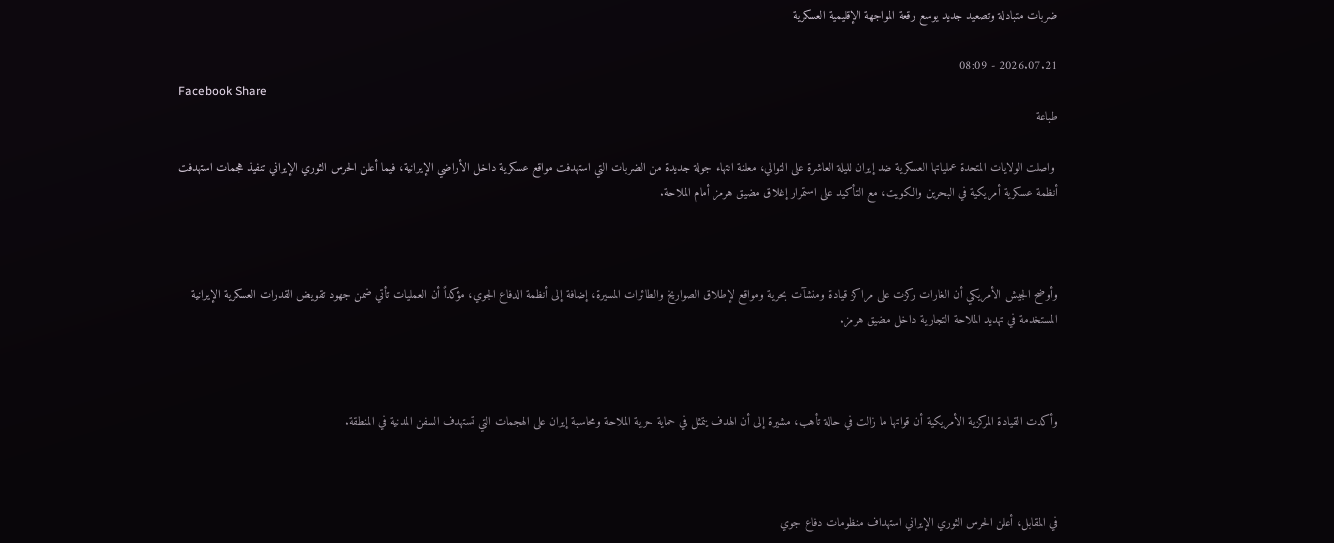ضربات متبادلة وتصعيد جديد يوسع رقعة المواجهة الإقليمية العسكرية

2026.07.21 - 08:09
Facebook Share
طباعة

 واصلت الولايات المتحدة عملياتها العسكرية ضد إيران لليلة العاشرة على التوالي، معلنة انتهاء جولة جديدة من الضربات التي استهدفت مواقع عسكرية داخل الأراضي الإيرانية، فيما أعلن الحرس الثوري الإيراني تنفيذ هجمات استهدفت أنظمة عسكرية أمريكية في البحرين والكويت، مع التأكيد على استمرار إغلاق مضيق هرمز أمام الملاحة.



وأوضح الجيش الأمريكي أن الغارات ركزت على مراكز قيادة ومنشآت بحرية ومواقع لإطلاق الصواريخ والطائرات المسيرة، إضافة إلى أنظمة الدفاع الجوي، مؤكداً أن العمليات تأتي ضمن جهود تقويض القدرات العسكرية الإيرانية المستخدمة في تهديد الملاحة التجارية داخل مضيق هرمز.



وأكدت القيادة المركزية الأمريكية أن قواتها ما زالت في حالة تأهب، مشيرة إلى أن الهدف يتمثل في حماية حرية الملاحة ومحاسبة إيران على الهجمات التي تستهدف السفن المدنية في المنطقة.



في المقابل، أعلن الحرس الثوري الإيراني استهداف منظومات دفاع جوي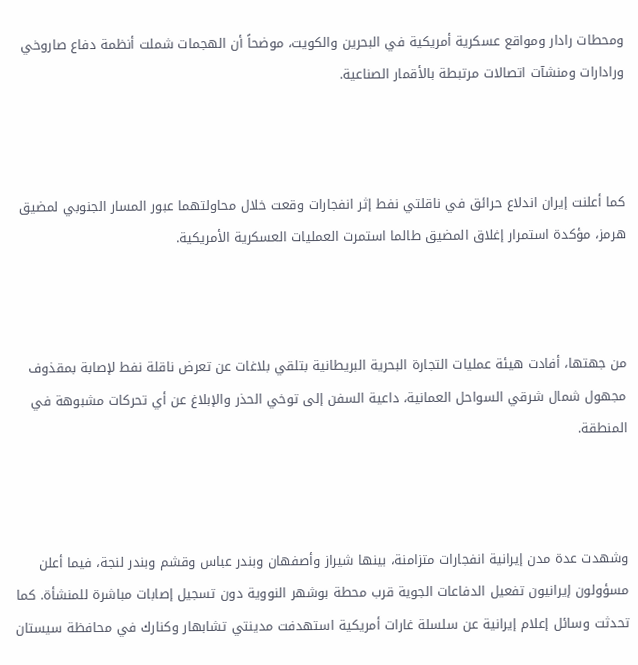ومحطات رادار ومواقع عسكرية أمريكية في البحرين والكويت، موضحاً أن الهجمات شملت أنظمة دفاع صاروخي ورادارات ومنشآت اتصالات مرتبطة بالأقمار الصناعية.



كما أعلنت إيران اندلاع حرائق في ناقلتي نفط إثر انفجارات وقعت خلال محاولتهما عبور المسار الجنوبي لمضيق هرمز، مؤكدة استمرار إغلاق المضيق طالما استمرت العمليات العسكرية الأمريكية.



من جهتها، أفادت هيئة عمليات التجارة البحرية البريطانية بتلقي بلاغات عن تعرض ناقلة نفط لإصابة بمقذوف مجهول شمال شرقي السواحل العمانية، داعية السفن إلى توخي الحذر والإبلاغ عن أي تحركات مشبوهة في المنطقة.



وشهدت عدة مدن إيرانية انفجارات متزامنة، بينها شيراز وأصفهان وبندر عباس وقشم وبندر لنجة، فيما أعلن مسؤولون إيرانيون تفعيل الدفاعات الجوية قرب محطة بوشهر النووية دون تسجيل إصابات مباشرة للمنشأة. كما تحدثت وسائل إعلام إيرانية عن سلسلة غارات أمريكية استهدفت مدينتي تشابهار وكنارك في محافظة سيستان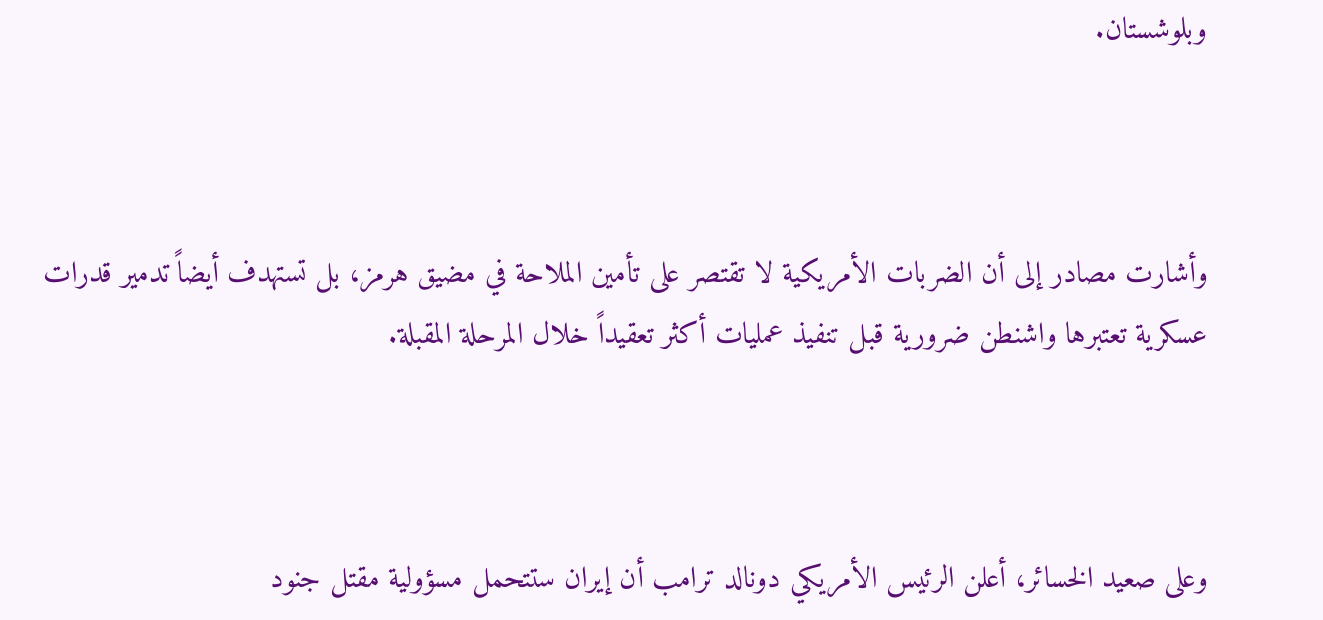وبلوشستان.



وأشارت مصادر إلى أن الضربات الأمريكية لا تقتصر على تأمين الملاحة في مضيق هرمز، بل تستهدف أيضاً تدمير قدرات عسكرية تعتبرها واشنطن ضرورية قبل تنفيذ عمليات أكثر تعقيداً خلال المرحلة المقبلة.



وعلى صعيد الخسائر، أعلن الرئيس الأمريكي دونالد ترامب أن إيران ستتحمل مسؤولية مقتل جنود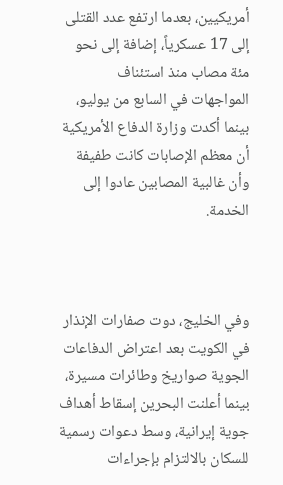أمريكيين، بعدما ارتفع عدد القتلى إلى 17 عسكرياً، إضافة إلى نحو مئة مصاب منذ استئناف المواجهات في السابع من يوليو، بينما أكدت وزارة الدفاع الأمريكية أن معظم الإصابات كانت طفيفة وأن غالبية المصابين عادوا إلى الخدمة.



وفي الخليج، دوت صفارات الإنذار في الكويت بعد اعتراض الدفاعات الجوية صواريخ وطائرات مسيرة، بينما أعلنت البحرين إسقاط أهداف جوية إيرانية، وسط دعوات رسمية للسكان بالالتزام بإجراءات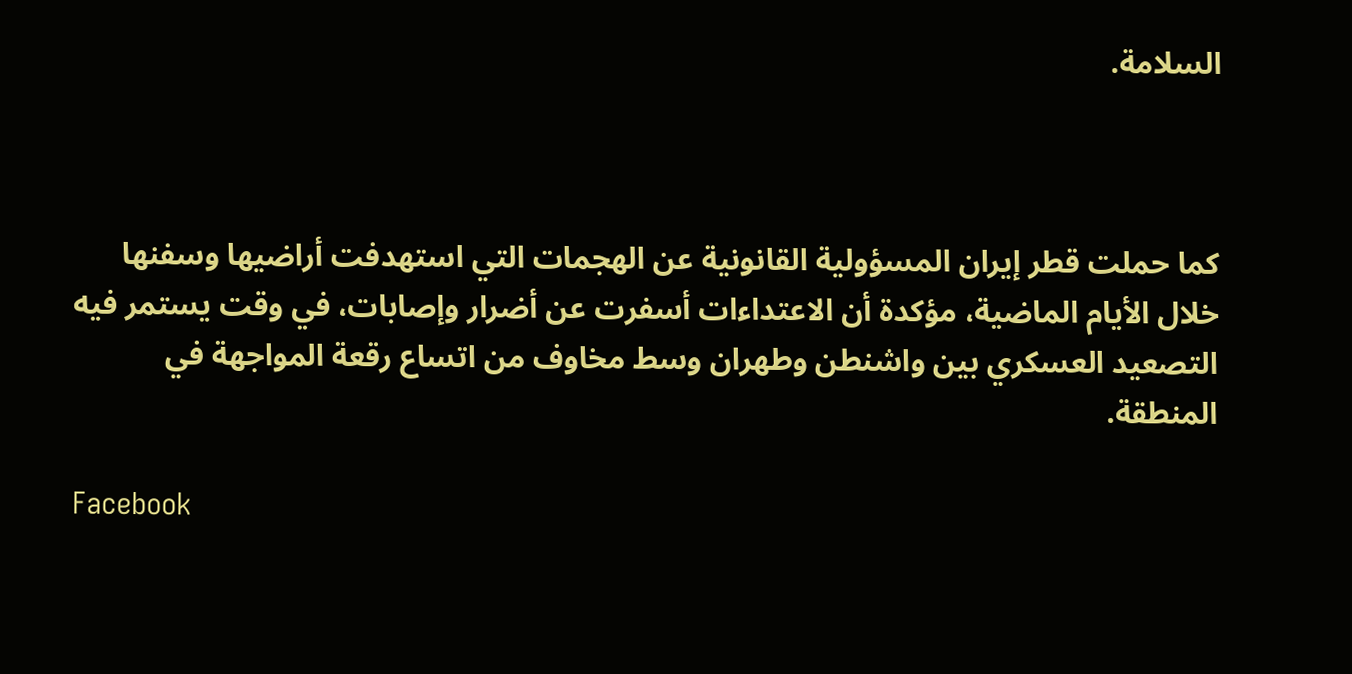السلامة.



كما حملت قطر إيران المسؤولية القانونية عن الهجمات التي استهدفت أراضيها وسفنها خلال الأيام الماضية، مؤكدة أن الاعتداءات أسفرت عن أضرار وإصابات، في وقت يستمر فيه التصعيد العسكري بين واشنطن وطهران وسط مخاوف من اتساع رقعة المواجهة في المنطقة.

Facebook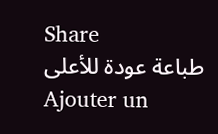Share
طباعة عودة للأعلى
Ajouter un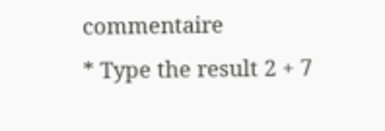commentaire
* Type the result 2 + 7